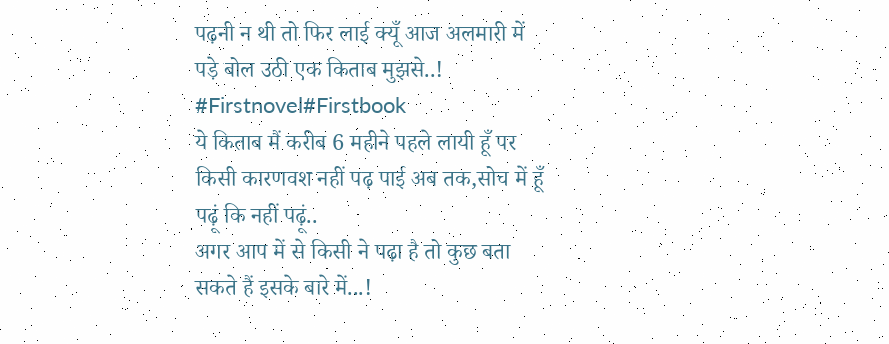पढ़नी न थी तो फिर लाई क्यूँ आज अलमारी में पड़े बोल उठी एक किताब मुझसे..!
#Firstnovel#Firstbook
ये किताब मैं करीब 6 महीने पहले लायी हूँ पर किसी कारणवश नहीं पढ़ पाई अब तक,सोच में हूँ पढ़ूं कि नहीं पढ़ूं..
अगर आप में से किसी ने पढ़ा है तो कुछ बता सकते हैं इसके बारे में...!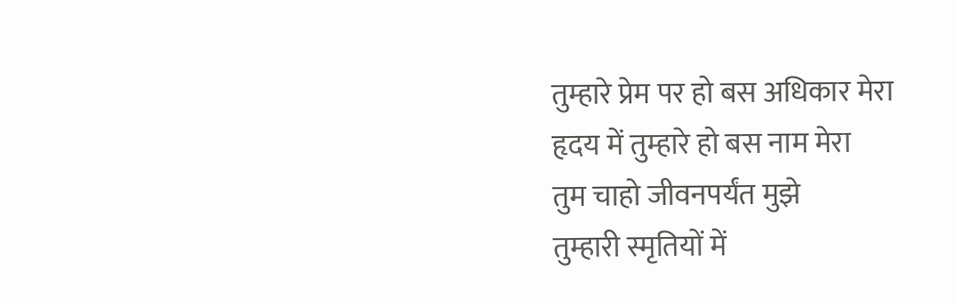तुम्हारे प्रेम पर हो बस अधिकार मेरा
हृदय में तुम्हारे हो बस नाम मेरा
तुम चाहो जीवनपर्यंत मुझे
तुम्हारी स्मृतियों में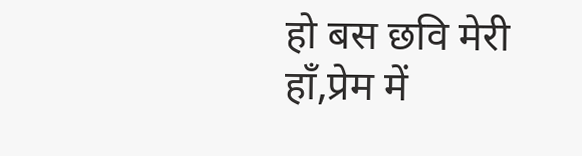हो बस छवि मेरी
हाँ,प्रेम में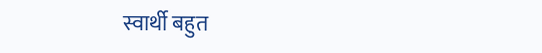स्वार्थी बहुत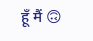हूँ मैं 🙃